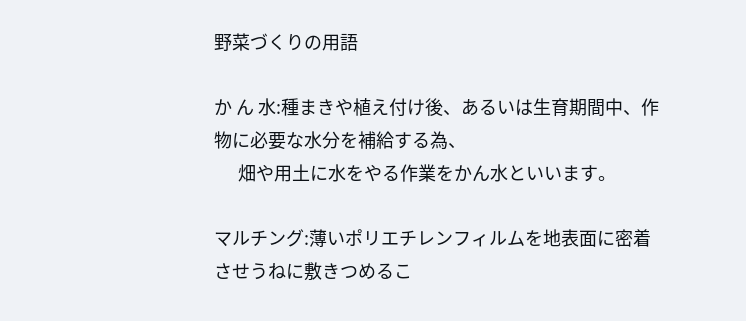野菜づくりの用語

か ん 水:種まきや植え付け後、あるいは生育期間中、作物に必要な水分を補給する為、
      畑や用土に水をやる作業をかん水といいます。

マルチング:薄いポリエチレンフィルムを地表面に密着させうねに敷きつめるこ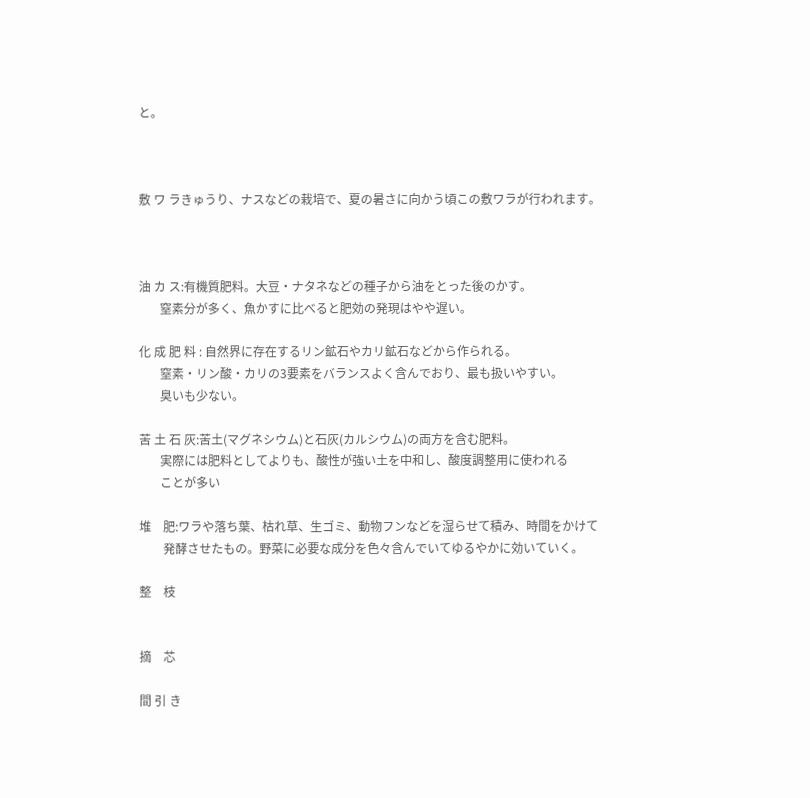と。



敷 ワ ラきゅうり、ナスなどの栽培で、夏の暑さに向かう頃この敷ワラが行われます。



油 カ ス:有機質肥料。大豆・ナタネなどの種子から油をとった後のかす。
       窒素分が多く、魚かすに比べると肥効の発現はやや遅い。

化 成 肥 料 : 自然界に存在するリン鉱石やカリ鉱石などから作られる。
       窒素・リン酸・カリの3要素をバランスよく含んでおり、最も扱いやすい。
       臭いも少ない。

苦 土 石 灰:苦土(マグネシウム)と石灰(カルシウム)の両方を含む肥料。
       実際には肥料としてよりも、酸性が強い土を中和し、酸度調整用に使われる
       ことが多い

堆    肥:ワラや落ち葉、枯れ草、生ゴミ、動物フンなどを湿らせて積み、時間をかけて
        発酵させたもの。野菜に必要な成分を色々含んでいてゆるやかに効いていく。

整    枝


摘    芯

間 引 き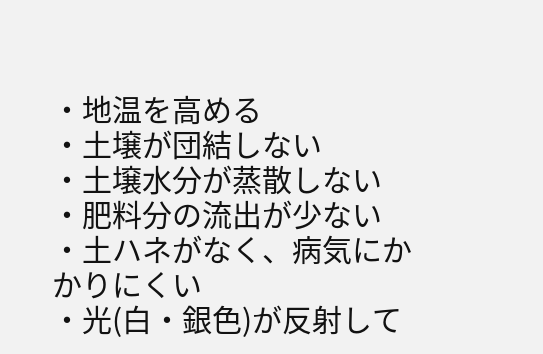・地温を高める
・土壌が団結しない
・土壌水分が蒸散しない
・肥料分の流出が少ない
・土ハネがなく、病気にかかりにくい
・光(白・銀色)が反射して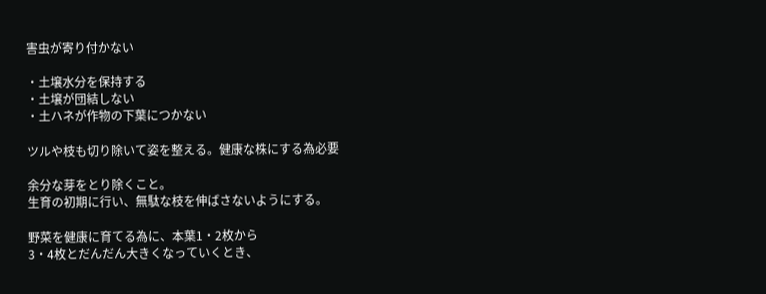害虫が寄り付かない

・土壌水分を保持する
・土壌が団結しない
・土ハネが作物の下葉につかない

ツルや枝も切り除いて姿を整える。健康な株にする為必要

余分な芽をとり除くこと。
生育の初期に行い、無駄な枝を伸ばさないようにする。

野菜を健康に育てる為に、本葉1・2枚から
3・4枚とだんだん大きくなっていくとき、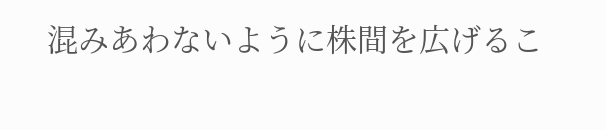混みあわないように株間を広げるこ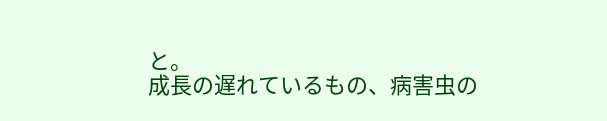と。
成長の遅れているもの、病害虫の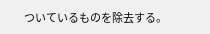ついているものを除去する。